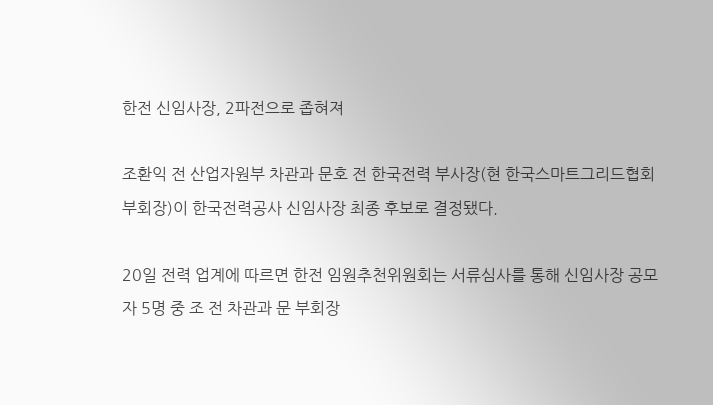한전 신임사장, 2파전으로 좁혀져

조환익 전 산업자원부 차관과 문호 전 한국전력 부사장(현 한국스마트그리드협회 부회장)이 한국전력공사 신임사장 최종 후보로 결정됐다.

20일 전력 업계에 따르면 한전 임원추천위원회는 서류심사를 통해 신임사장 공모자 5명 중 조 전 차관과 문 부회장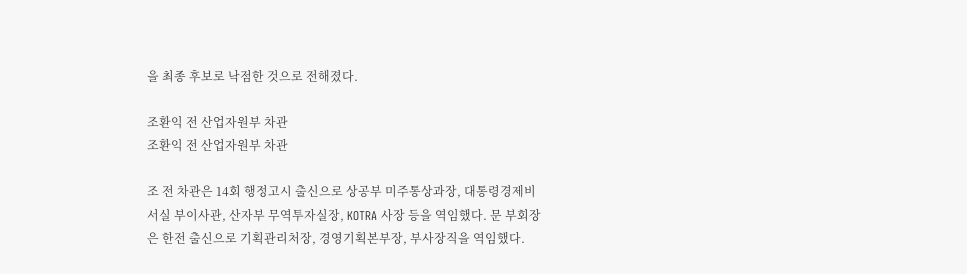을 최종 후보로 낙점한 것으로 전해졌다.

조환익 전 산업자원부 차관
조환익 전 산업자원부 차관

조 전 차관은 14회 행정고시 출신으로 상공부 미주통상과장, 대통령경제비서실 부이사관, 산자부 무역투자실장, KOTRA 사장 등을 역임했다. 문 부회장은 한전 출신으로 기획관리처장, 경영기획본부장, 부사장직을 역임했다.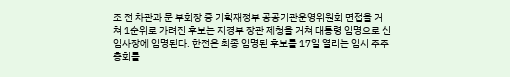조 전 차관과 문 부회장 중 기획재정부 공공기관운영위원회 면접을 거쳐 1순위로 가려진 후보는 지경부 장관 제청을 거쳐 대통령 임명으로 신임사장에 임명된다. 한전은 최종 임명된 후보를 17일 열리는 임시 주주총회를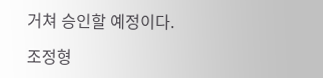거쳐 승인할 예정이다.

조정형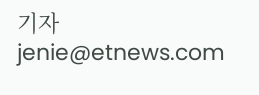기자 jenie@etnews.com